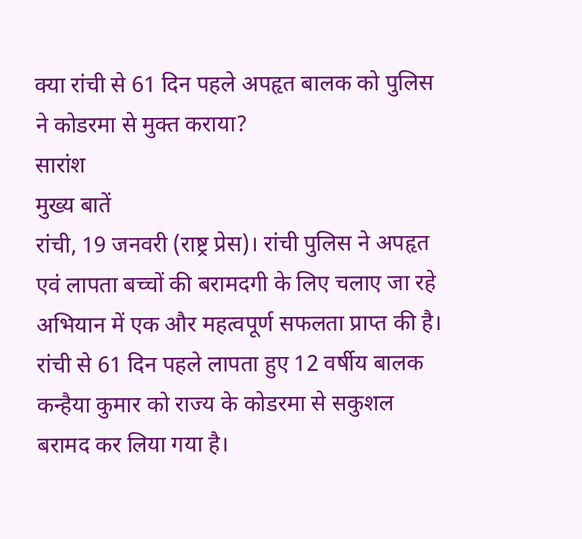क्या रांची से 61 दिन पहले अपहृत बालक को पुलिस ने कोडरमा से मुक्त कराया?
सारांश
मुख्य बातें
रांची, 19 जनवरी (राष्ट्र प्रेस)। रांची पुलिस ने अपहृत एवं लापता बच्चों की बरामदगी के लिए चलाए जा रहे अभियान में एक और महत्वपूर्ण सफलता प्राप्त की है। रांची से 61 दिन पहले लापता हुए 12 वर्षीय बालक कन्हैया कुमार को राज्य के कोडरमा से सकुशल बरामद कर लिया गया है।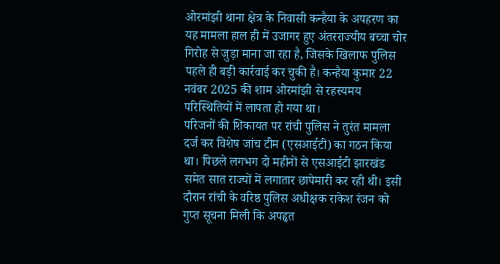ओरमांझी थाना क्षेत्र के निवासी कन्हैया के अपहरण का यह मामला हाल ही में उजागर हुए अंतरराज्यीय बच्चा चोर गिरोह से जुड़ा माना जा रहा है, जिसके खिलाफ पुलिस पहले ही बड़ी कार्रवाई कर चुकी है। कन्हैया कुमार 22 नवंबर 2025 की शाम ओरमांझी से रहस्यमय परिस्थितियों में लापता हो गया था।
परिजनों की शिकायत पर रांची पुलिस ने तुरंत मामला दर्ज कर विशेष जांच टीम (एसआईटी) का गठन किया था। पिछले लगभग दो महीनों से एसआईटी झारखंड समेत सात राज्यों में लगातार छापेमारी कर रही थी। इसी दौरान रांची के वरिष्ठ पुलिस अधीक्षक राकेश रंजन को गुप्त सूचना मिली कि अपहृत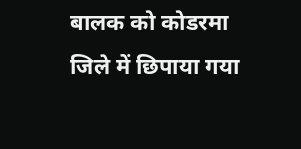बालक को कोडरमा जिले में छिपाया गया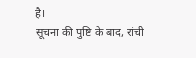है।
सूचना की पुष्टि के बाद, रांची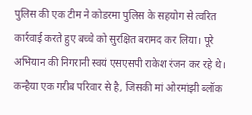पुलिस की एक टीम ने कोडरमा पुलिस के सहयोग से त्वरित कार्रवाई करते हुए बच्चे को सुरक्षित बरामद कर लिया। पूरे अभियान की निगरानी स्वयं एसएसपी राकेश रंजन कर रहे थे। कन्हैया एक गरीब परिवार से है, जिसकी मां ओरमांझी ब्लॉक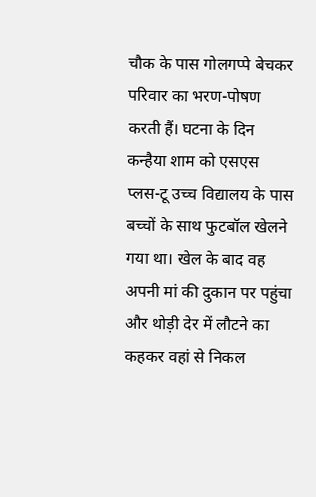चौक के पास गोलगप्पे बेचकर परिवार का भरण-पोषण करती हैं। घटना के दिन कन्हैया शाम को एसएस प्लस-टू उच्च विद्यालय के पास बच्चों के साथ फुटबॉल खेलने गया था। खेल के बाद वह अपनी मां की दुकान पर पहुंचा और थोड़ी देर में लौटने का कहकर वहां से निकल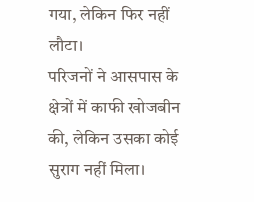गया, लेकिन फिर नहीं लौटा।
परिजनों ने आसपास के क्षेत्रों में काफी खोजबीन की, लेकिन उसका कोई सुराग नहीं मिला।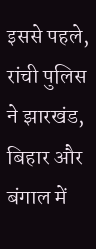इससे पहले, रांची पुलिस ने झारखंड, बिहार और बंगाल में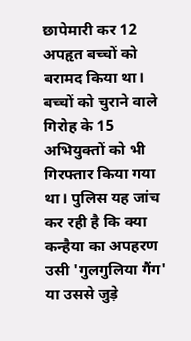छापेमारी कर 12 अपहृत बच्चों को बरामद किया था। बच्चों को चुराने वाले गिरोह के 15 अभियुक्तों को भी गिरफ्तार किया गया था। पुलिस यह जांच कर रही है कि क्या कन्हैया का अपहरण उसी 'गुलगुलिया गैंग' या उससे जुड़े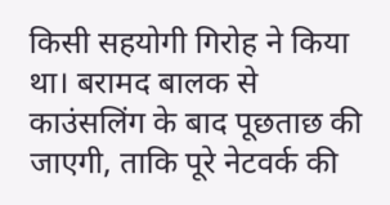किसी सहयोगी गिरोह ने किया था। बरामद बालक से काउंसलिंग के बाद पूछताछ की जाएगी, ताकि पूरे नेटवर्क की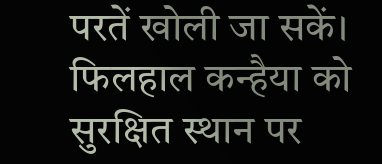परतें खोली जा सकें। फिलहाल कन्हैया को सुरक्षित स्थान पर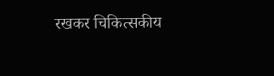रखकर चिकित्सकीय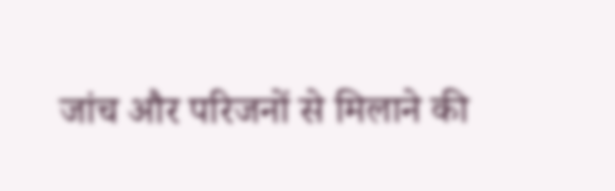जांच और परिजनों से मिलाने की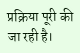प्रक्रिया पूरी की जा रही है।